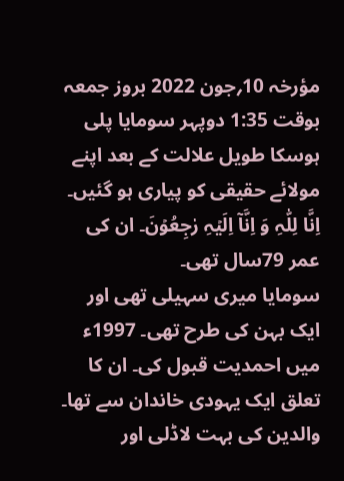مؤرخہ 10؍جون 2022 بروز جمعہ بوقت 1:35 دوپہر سومایا پلی ہوسکا طویل علالت کے بعد اپنے مولائے حقیقی کو پیاری ہو گئیں۔ اِنَّا لِلّٰہِ وَ اِنَّاۤ اِلَیۡہِ رٰجِعُوۡنَ۔ ان کی عمر 79سال تھی۔
سومایا میری سہیلی تھی اور ایک بہن کی طرح تھی۔ 1997ء میں احمدیت قبول کی۔ ان کا تعلق ایک یہودی خاندان سے تھا۔ والدین کی بہت لاڈلی اور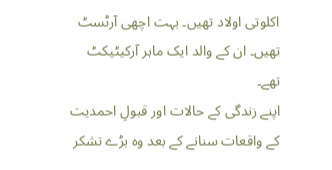اکلوتی اولاد تھیں۔ بہت اچھی آرٹسٹ تھیں۔ ان کے والد ایک ماہر آرکیٹیکٹ تھے۔
اپنے زندگی کے حالات اور قبولِ احمدیت کے واقعات سنانے کے بعد وہ بڑے تشکر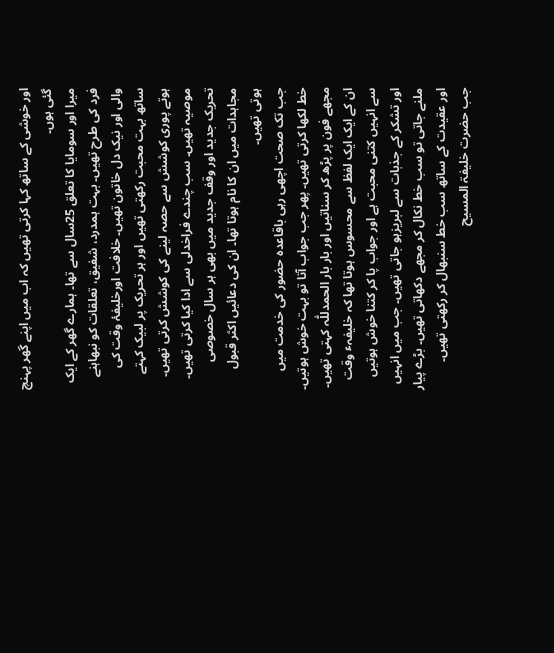اور خوشی کے ساتھ کہا کرتی تھیں کہ اب میں اپنے گھر پہنچ گئی ہوں۔
میرا اور سومایا کا تعلق 25سال سے تھا۔ ہمارے گھر کے ایک فرد کی طرح تھیں۔ بہت ہمدرد، شفیق، تعلقات کو نبھاہنے والی اور نیک دل خاتون تھیں۔ خلافت اورخلیفۂ وقت کی ساتھ بہت محبت رکھتی تھیں اور ہر تحریک پر لبیک کہتے ہوتے پوری کوشش سے حصہ لینے کی کوشش کرتی تھیں۔ موصیہ تھیں۔ سب چندے فراخدلی سے ادا کیا کرتی تھیں۔ تحریک جدید اور وقف جدید میں بھی ہر سال خصوصی مجاہدات میں ان کا نام ہوتا تھا۔ ان کی دعائیں اکثر قبول ہوتی تھیں۔
جب تک صحت اچھی رہی باقاعدہ حضور کی خدمت میں خط لکھا کرتی تھیں۔ پھر جب جواب آتا تو بہت خوش ہوتیں۔ مجھے فون پر پڑھ کر سناتیں اور بار بار الحمدللّٰہ کہتی تھیں۔ ان کے ایک ایک لفظ سے محسوس ہوتا تھا کہ خلیفہٴ وقت سے انہیں کتنی محبت ہے اور جواب پا کر کتنا خوش ہوتیں اور تشکر کے جذبات سے لبریزہو جاتی تھیں۔ جب میں انہیں ملنے جاتی تو سب خط نکال کر مجھے دکھاتی تھیں۔ بڑے پیار اور عقیدت کے ساتھ سب خط سنبھال کر رکھتی تھیں۔
جب حضرت خلیفۃ المسیح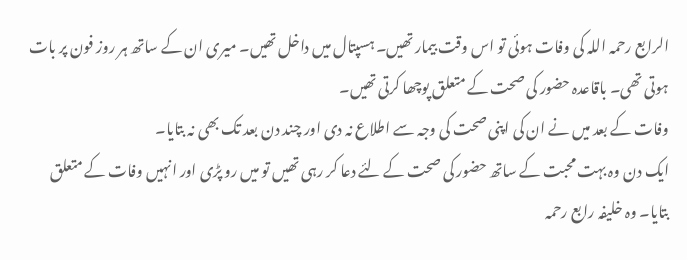الرابع رحمہ اللہ کی وفات ہوئی تو اس وقت بیمار تھیں۔ ہسپتال میں داخل تھیں۔ میری ان کے ساتھ ہر روز فون پر بات ہوتی تھی۔ باقاعدہ حضور کی صحت کے متعلق پوچھا کرتی تھیں۔
وفات کے بعد میں نے ان کی اپنی صحت کی وجہ سے اطلاع نہ دی اور چند دن بعد تک بھی نہ بتایا۔
ایک دن وہ بہت محبت کے ساتھ حضور کی صحت کے لئے دعا کر رہی تھیں تو میں رو پڑی اور انہیں وفات کے متعلق بتایا۔ وہ خلیفہ رابع رحمہ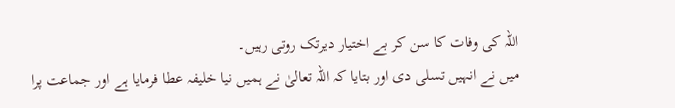اللہ کی وفات کا سن کر بے اختیار دیرتک روتی رہیں۔
میں نے انہیں تسلی دی اور بتایا کہ اللہ تعالیٰ نے ہمیں نیا خلیفہ عطا فرمایا ہے اور جماعت پرا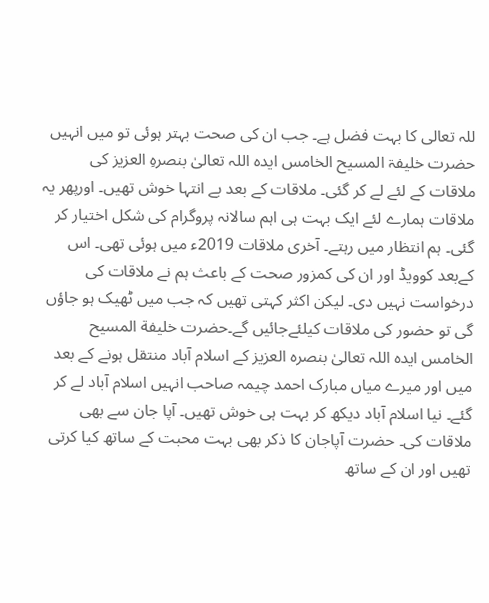للہ تعالی کا بہت فضل ہے۔ جب ان کی صحت بہتر ہوئی تو میں انہیں حضرت خلیفۃ المسیح الخامس ایدہ اللہ تعالیٰ بنصرہِ العزیز کی ملاقات کے لئے لے کر گئی۔ ملاقات کے بعد بے انتہا خوش تھیں۔ اورپھر یہ ملاقات ہمارے لئے ایک بہت ہی اہم سالانہ پروگرام کی شکل اختیار کر گئی۔ ہم انتظار میں رہتے۔ آخری ملاقات 2019ء میں ہوئی تھی۔ اس کےبعد کوویڈ اور ان کی کمزور صحت کے باعث ہم نے ملاقات کی درخواست نہیں دی۔ لیکن اکثر کہتی تھیں کہ جب میں ٹھیک ہو جاؤں گی تو حضور کی ملاقات کیلئےجائیں گے۔حضرت خلیفة المسیح الخامس ایدہ اللہ تعالیٰ بنصرہ العزیز کے اسلام آباد منتقل ہونے کے بعد میں اور میرے میاں مبارک احمد چیمہ صاحب انہیں اسلام آباد لے کر گئے۔ نیا اسلام آباد دیکھ کر بہت ہی خوش تھیں۔ آپا جان سے بھی ملاقات کی۔ حضرت آپاجان کا ذکر بھی بہت محبت کے ساتھ کیا کرتی تھیں اور ان کے ساتھ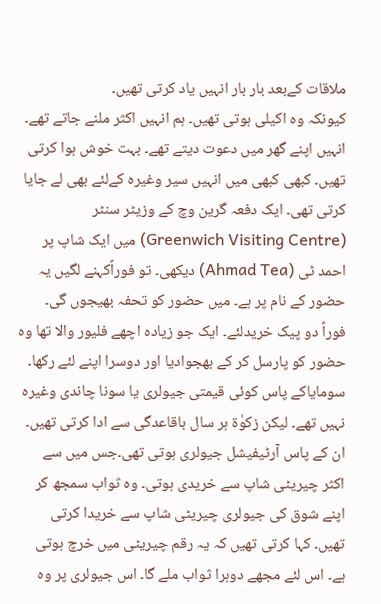ملاقات کےبعد بار بار انہیں یاد کرتی تھیں۔
کیونکہ وہ اکیلی ہوتی تھیں۔ ہم انہیں اکثر ملنے جاتے تھے۔ انہیں اپنے گھر میں دعوت دیتے تھے۔ بہت خوش ہوا کرتی تھیں۔ کبھی کبھی میں انہیں سیر وغیرہ کےلئے بھی لے جایا کرتی تھی۔ ایک دفعہ گرین وچ کے وزیٹر سنٹر (Greenwich Visiting Centre) میں ایک شاپ پر احمد ٹی (Ahmad Tea) دیکھی۔ تو فوراًکہنے لگیں یہ حضور کے نام پر ہے۔ میں حضور کو تحفہ بھیجوں گی۔ فوراً دو پیک خریدلئے۔ ایک جو زیادہ اچھے فلیور والا تھا وہ حضور کو پارسل کر کے بھجوادیا اور دوسرا اپنے لئے رکھا۔
سومایاکے پاس کوئی قیمتی جیولری یا سونا چاندی وغیرہ نہیں تھے۔ لیکن زکوٰة ہر سال باقاعدگی سے ادا کرتی تھیں۔ ان کے پاس آرٹیفیشل جیولری ہوتی تھی۔جس میں سے اکثر چیریٹی شاپ سے خریدی ہوتی۔ وہ ثواب سمجھ کر اپنے شوق کی جیولری چیریٹی شاپ سے خریدا کرتی تھیں۔ کہا کرتی تھیں کہ یہ رقم چیریٹی میں خرچ ہوتی ہے۔ اس لئے مجھے دوہرا ثواب ملے گا۔ اس جیولری پر وہ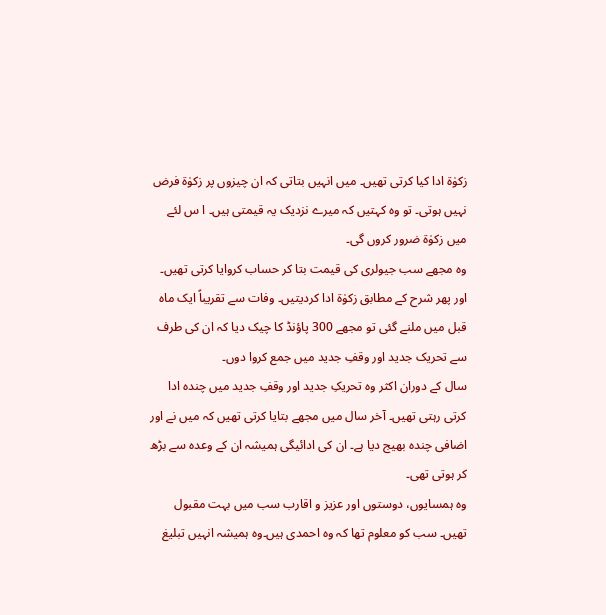زکوٰة ادا کیا کرتی تھیں۔ میں انہیں بتاتی کہ ان چیزوں پر زکوٰة فرض نہیں ہوتی۔ تو وہ کہتیں کہ میرے نزدیک یہ قیمتی ہیں۔ ا س لئے میں زکوٰة ضرور کروں گی۔
وہ مجھے سب جیولری کی قیمت بتا کر حساب کروایا کرتی تھیں۔ اور پھر شرح کے مطابق زکوٰة ادا کردیتیں۔ وفات سے تقریباً ایک ماہ قبل میں ملنے گئی تو مجھے 300 پاؤنڈ کا چیک دیا کہ ان کی طرف سے تحریک جدید اور وقفِ جدید میں جمع کروا دوں۔
سال کے دوران اکثر وہ تحریکِ جدید اور وقفِ جدید میں چندہ ادا کرتی رہتی تھیں۔ آخر سال میں مجھے بتایا کرتی تھیں کہ میں نے اور اضافی چندہ بھیج دیا ہے۔ ان کی ادائیگی ہمیشہ ان کے وعدہ سے بڑھ کر ہوتی تھی۔
وہ ہمسایوں، دوستوں اور عزیز و اقارب سب میں بہت مقبول تھیں۔ سب کو معلوم تھا کہ وہ احمدی ہیں۔وہ ہمیشہ انہیں تبلیغ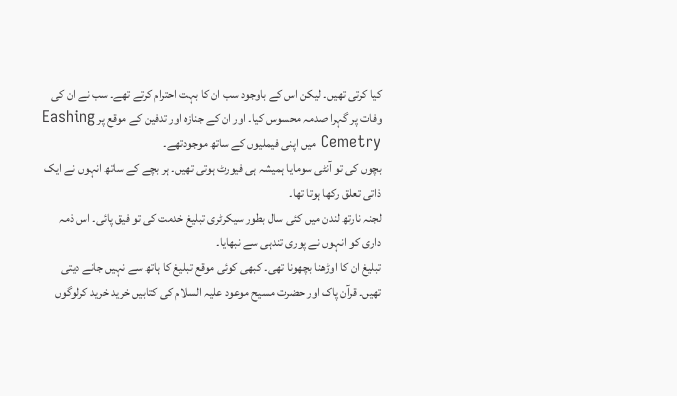کیا کرتی تھیں۔ لیکن اس کے باوجود سب ان کا بہت احترام کرتے تھے۔ سب نے ان کی وفات پر گہرا صدمہ محسوس کیا۔ اور ان کے جنازہ اور تدفین کے موقع پر Eashing Cemetry میں اپنی فیملیوں کے ساتھ موجودتھے۔
بچوں کی تو آنٹی سومایا ہمیشہ ہی فیورٹ ہوتی تھیں۔ ہر بچے کے ساتھ انہوں نے ایک ذاتی تعلق رکھا ہوتا تھا۔
لجنہ نارتھ لندن میں کئی سال بطور سیکرٹری تبلیغ خدمت کی تو فیق پائی۔ اس ذمہ داری کو انہوں نے پوری تندہی سے نبھایا۔
تبلیغ ان کا اوڑھنا بچھونا تھی۔ کبھی کوئی موقع تبلیغ کا ہاتھ سے نہیں جانے دیتی تھیں۔ قرآن پاک اور حضرت مسیح موعود علیہ السلام کی کتابیں خرید خرید کرلوگوں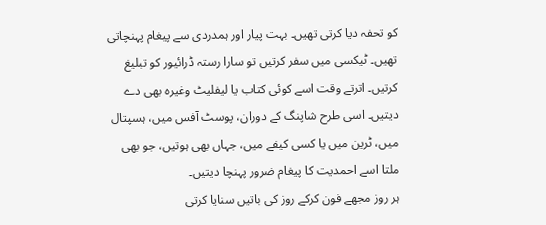کو تحفہ دیا کرتی تھیں۔ بہت پیار اور ہمدردی سے پیغام پہنچاتی تھیں۔ ٹیکسی میں سفر کرتیں تو سارا رستہ ڈرائیور کو تبلیغ کرتیں۔ اترتے وقت اسے کوئی کتاب یا لیفلیٹ وغیرہ بھی دے دیتیں۔ اسی طرح شاپنگ کے دوران، پوسٹ آفس میں، ہسپتال میں، ٹرین میں یا کسی کیفے میں، جہاں بھی ہوتیں، جو بھی ملتا اسے احمدیت کا پیغام ضرور پہنچا دیتیں۔
ہر روز مجھے فون کرکے روز کی باتیں سنایا کرتی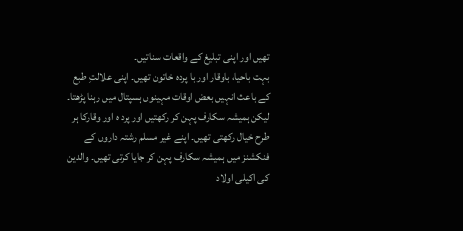تھیں اور اپنی تبلیغ کے واقعات سناتیں۔
بہت باحیا، باوقار اور با پردہ خاتون تھیں۔ اپنی علالتِ طبع کے باعث انہیں بعض اوقات مہینوں ہسپتال میں رہنا پڑھتا۔ لیکن ہمیشہ سکارف پہن کر رکھتیں اور پرد ہ اور وقارکا ہر طرح خیال رکھتی تھیں۔ اپنے غیر مسلم رشتہ داروں کے فنکشنز میں ہمیشہ سکارف پہن کر جایا کرتی تھیں۔ والدین کی اکیلی اولاد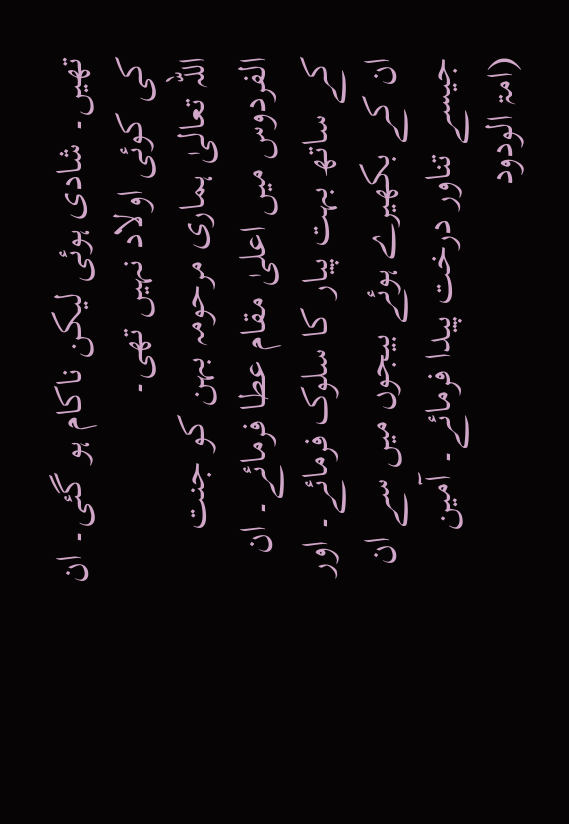تھیں۔ شادی ہوئی لیکن ناکام ہو گئی۔ ان کی کوئی اولاد نہیں تھی۔
اللہ تعالیٰ ہماری مرحومہ بہن کو جنت الفردوس میں اعلیٰ مقام عطا فرمائے۔ ان کے ساتھ بہت پیار کا سلوک فرمائے۔ اور ان کے بکھیرے ہوئے بیجوں میں سے ان جیسے تناور درخت پیدا فرمائے۔ آمین
(امۃ الودود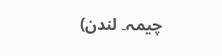چیمہ۔ لندن)